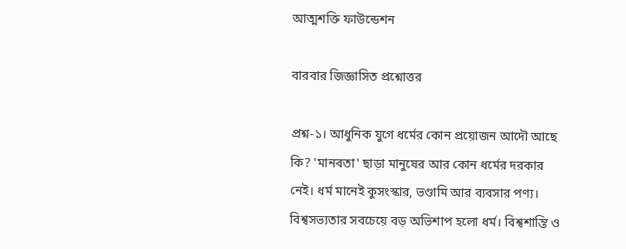আত্মশক্তি ফাউন্ডেশন

বারবার জিজ্ঞাসিত প্রশ্নোত্তর

প্রশ্ন-১। আধুনিক যুগে ধর্মের কোন প্রয়োজন আদৌ আছে কি? 'মানবতা' ছাড়া মানুষের আর কোন ধর্মের দরকার নেই। ধর্ম মানেই কুসংস্কার, ভণ্ডামি আর ব্যবসার পণ্য। বিশ্বসভ্যতার সবচেয়ে বড় অভিশাপ হলো ধর্ম। বিশ্বশান্তি ও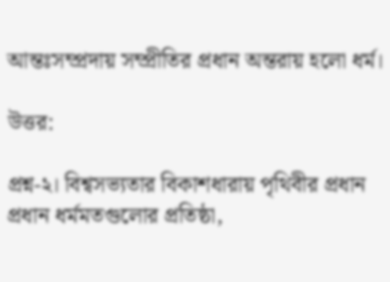আন্তঃসম্প্রদায় সম্প্রীতির প্রধান অন্তরায় হলো ধর্ম।

উত্তর:

প্রশ্ন-২। বিশ্বসভ্যতার বিকাশধারায় পৃথিবীর প্রধান প্রধান ধর্মমতগুলোর প্রতিষ্ঠা,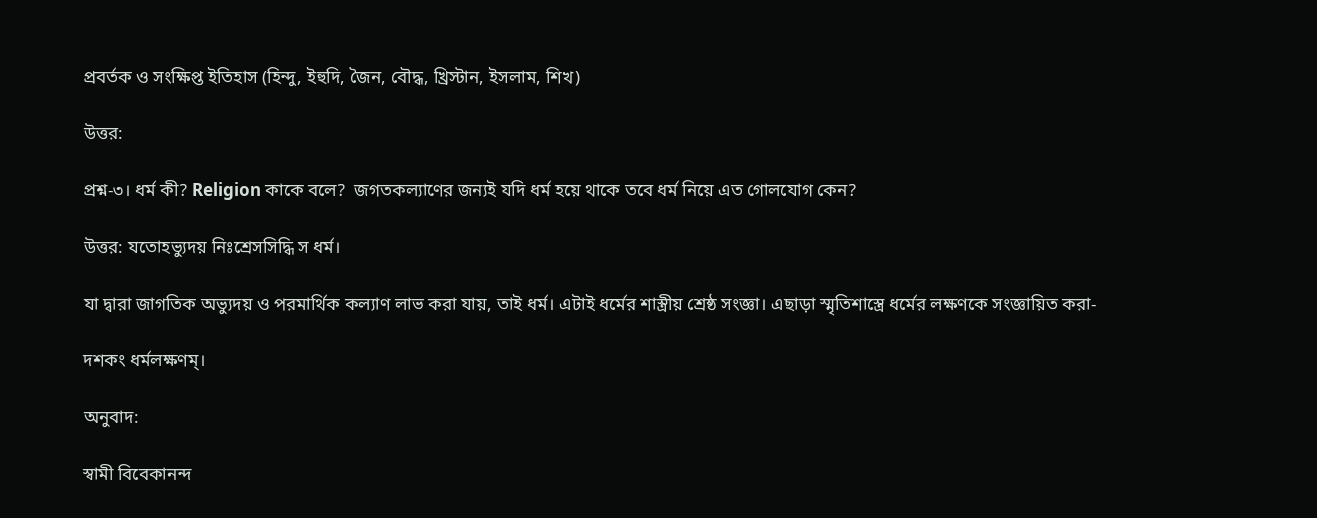প্রবর্তক ও সংক্ষিপ্ত ইতিহাস (হিন্দু, ইহুদি, জৈন, বৌদ্ধ, খ্রিস্টান, ইসলাম, শিখ)

উত্তর:

প্রশ্ন-৩। ধর্ম কী? Religion কাকে বলে?  জগতকল্যাণের জন্যই যদি ধর্ম হয়ে থাকে তবে ধর্ম নিয়ে এত গোলযোগ কেন?

উত্তর: যতোহভ্যুদয় নিঃশ্রেসসিদ্ধি স ধর্ম।

যা দ্বারা জাগতিক অভ্যুদয় ও পরমার্থিক কল্যাণ লাভ করা যায়, তাই ধর্ম। এটাই ধর্মের শাস্ত্রীয় শ্রেষ্ঠ সংজ্ঞা। এছাড়া স্মৃতিশাস্ত্রে ধর্মের লক্ষণকে সংজ্ঞায়িত করা-

দশকং ধর্মলক্ষণম্।

অনুবাদ:

স্বামী বিবেকানন্দ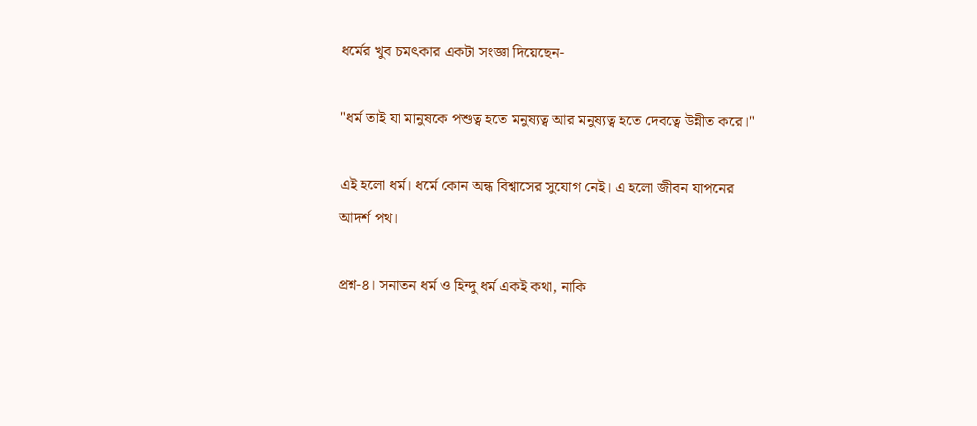ধর্মের খুব চমৎকার একটা সংজ্ঞা দিয়েছেন-

"ধর্ম তাই যা মানুষকে পশুত্ব হতে মনুষ্যত্ব আর মনুষ্যত্ব হতে দেবত্বে উন্নীত করে।"

এই হলো ধর্ম। ধর্মে কোন অন্ধ বিশ্বাসের সুযোগ নেই। এ হলো জীবন যাপনের আদর্শ পথ।

প্রশ্ন-৪। সনাতন ধর্ম ও হিন্দু ধর্ম একই কথা, নাকি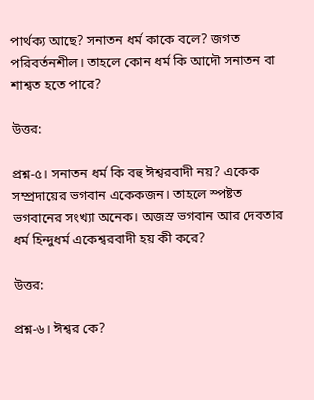পার্থক্য আছে? সনাতন ধর্ম কাকে বলে? জগত পরিবর্তনশীল। তাহলে কোন ধর্ম কি আদৌ সনাতন বা শাশ্বত হতে পারে?

উত্তর:

প্রশ্ন-৫। সনাতন ধর্ম কি বহু ঈশ্বরবাদী নয়? একেক সম্প্রদায়ের ভগবান একেকজন। তাহলে স্পষ্টত ভগবানের সংখ্যা অনেক। অজস্র ভগবান আর দেবতার ধর্ম হিন্দুধর্ম একেশ্বরবাদী হয় কী করে?

উত্তর:

প্রশ্ন-৬। ঈশ্বর কে?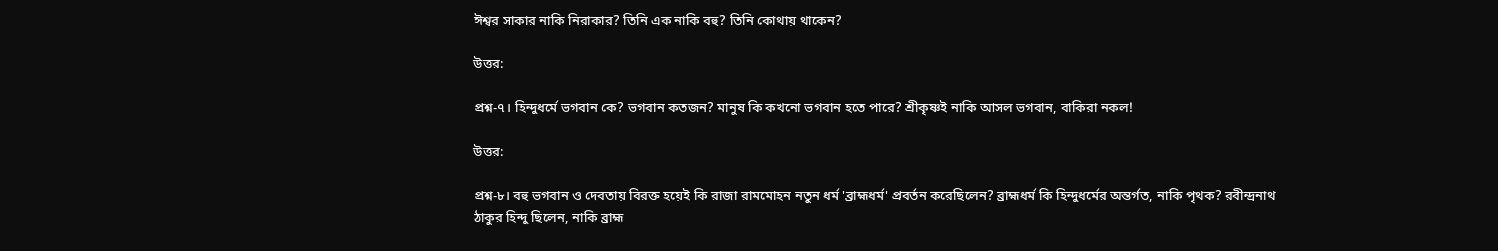ঈশ্বর সাকার নাকি নিরাকার? তিনি এক নাকি বহু? তিনি কোথায় থাকেন?

উত্তর:

প্রশ্ন-৭। হিন্দুধর্মে ভগবান কে? ভগবান কতজন? মানুষ কি কখনো ভগবান হতে পারে? শ্রীকৃষ্ণই নাকি আসল ভগবান, বাকিরা নকল!

উত্তর:

প্রশ্ন-৮। বহু ভগবান ও দেবতায় বিরক্ত হয়েই কি রাজা রামমোহন নতুন ধর্ম 'ব্রাহ্মধর্ম' প্রবর্তন করেছিলেন? ব্রাহ্মধর্ম কি হিন্দুধর্মের অন্তর্গত, নাকি পৃথক? রবীন্দ্রনাথ ঠাকুর হিন্দু ছিলেন, নাকি ব্রাহ্ম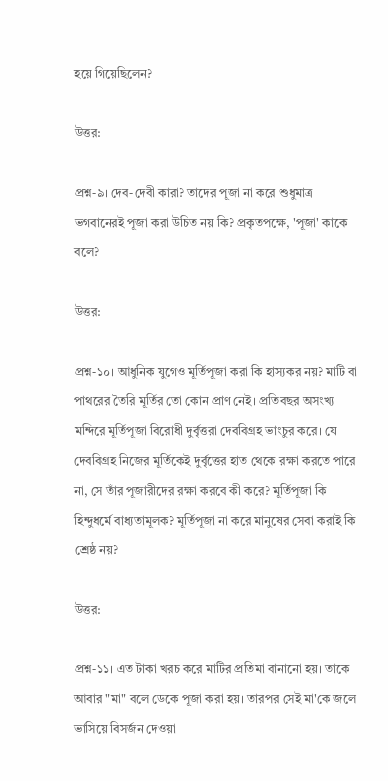হয়ে গিয়েছিলেন?

উত্তর:

প্রশ্ন-৯। দেব-দেবী কারা? তাদের পূজা না করে শুধুমাত্র ভগবানেরই পূজা করা উচিত নয় কি? প্রকৃতপক্ষে, 'পূজা' কাকে বলে?

উত্তর:

প্রশ্ন-১০। আধুনিক যুগেও মূর্তিপূজা করা কি হাস্যকর নয়? মাটি বা পাথরের তৈরি মূর্তির তো কোন প্রাণ নেই। প্রতিবছর অসংখ্য মন্দিরে মূর্তিপূজা বিরোধী দুর্বৃত্তরা দেববিগ্রহ ভাংচুর করে। যে দেববিগ্রহ নিজের মূর্তিকেই দুর্বৃত্তের হাত থেকে রক্ষা করতে পারে না, সে তাঁর পূজারীদের রক্ষা করবে কী করে? মূর্তিপূজা কি হিন্দুধর্মে বাধ্যতামূলক? মূর্তিপূজা না করে মানুষের সেবা করাই কি শ্রেষ্ঠ নয়?

উত্তর:

প্রশ্ন-১১। এত টাকা খরচ করে মাটির প্রতিমা বানানো হয়। তাকে আবার "মা" বলে ডেকে পূজা করা হয়। তারপর সেই মা'কে জলে ভাসিয়ে বিসর্জন দেওয়া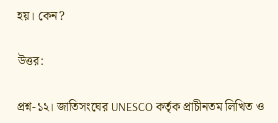হয়। কেন?

উত্তর:

প্রশ্ন-১২। জাতিসংঘের UNESCO কর্তৃক প্রাচীনতম লিখিত ও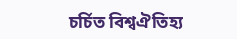চর্চিত বিশ্বঐতিহ্য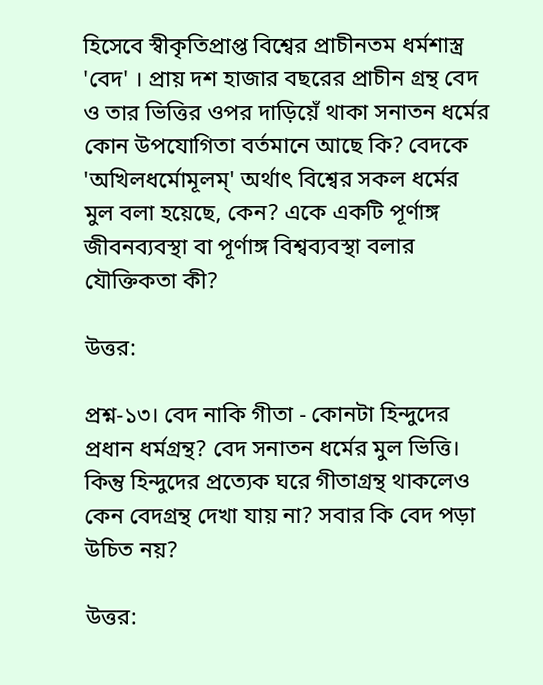হিসেবে স্বীকৃতিপ্রাপ্ত বিশ্বের প্রাচীনতম ধর্মশাস্ত্র 'বেদ' । প্রায় দশ হাজার বছরের প্রাচীন গ্রন্থ বেদ ও তার ভিত্তির ওপর দাড়িয়েঁ থাকা সনাতন ধর্মের কোন উপযোগিতা বর্তমানে আছে কি? বেদকে 'অখিলধর্মোমূলম্' অর্থাৎ বিশ্বের সকল ধর্মের মুল বলা হয়েছে, কেন? একে একটি পূর্ণাঙ্গ জীবনব্যবস্থা বা পূর্ণাঙ্গ বিশ্বব্যবস্থা বলার যৌক্তিকতা কী?

উত্তর:

প্রশ্ন-১৩। বেদ নাকি গীতা - কোনটা হিন্দুদের প্রধান ধর্মগ্রন্থ? বেদ সনাতন ধর্মের মুল ভিত্তি। কিন্তু হিন্দুদের প্রত্যেক ঘরে গীতাগ্রন্থ থাকলেও কেন বেদগ্রন্থ দেখা যায় না? সবার কি বেদ পড়া উচিত নয়?

উত্তর: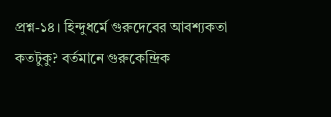প্রশ্ন-১৪। হিন্দুধর্মে গুরুদেবের আবশ্যকতা কতটুকু? বর্তমানে গুরুকেন্দ্রিক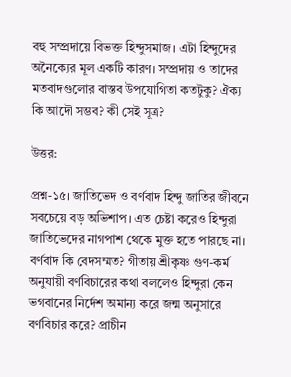বহু সম্প্রদায়ে বিভক্ত হিন্দুসমাজ। এটা হিন্দুদের অনৈক্যের মূল একটি কারণ। সম্প্রদায় ও তাদের মতবাদগুলোর বাস্তব উপযোগিতা কতটুকু? ঐক্য কি আদৌ সম্ভব? কী সেই সূত্র?

উত্তর:

প্রশ্ন-১৫। জাতিভেদ ও বর্ণবাদ হিন্দু জাতির জীবনে সবচেয়ে বড় অভিশাপ। এত চেষ্টা করেও হিন্দুরা জাতিভেদের নাগপাশ থেকে মুক্ত হতে পারছে না। বর্ণবাদ কি বেদসম্মত? গীতায় শ্রীকৃষ্ণ গুণ-কর্ম অনুযায়ী বর্ণবিচারের কথা বললেও হিন্দুরা কেন ভগবানের নির্দেশ অমান্য করে জন্ম অনুসারে বর্ণবিচার করে? প্রাচীন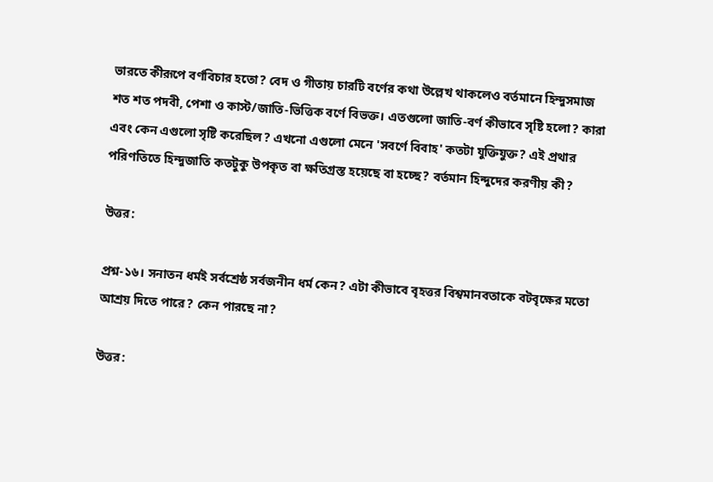ভারতে কীরূপে বর্ণবিচার হতো? বেদ ও গীতায় চারটি বর্ণের কথা উল্লেখ থাকলেও বর্তমানে হিন্দুসমাজ শত শত পদবী, পেশা ও কাস্ট/জাতি-ভিত্তিক বর্ণে বিভক্ত। এতগুলো জাতি-বর্ণ কীভাবে সৃষ্টি হলো? কারা এবং কেন এগুলো সৃষ্টি করেছিল? এখনো এগুলো মেনে 'সবর্ণে বিবাহ' কতটা যুক্তিযুক্ত? এই প্রথার পরিণতিতে হিন্দুজাতি কতটুকু উপকৃত বা ক্ষতিগ্রস্ত হয়েছে বা হচ্ছে? বর্তমান হিন্দুদের করণীয় কী?

উত্তর:

প্রশ্ন-১৬। সনাতন ধর্মই সর্বশ্রেষ্ঠ সর্বজনীন ধর্ম কেন? এটা কীভাবে বৃহত্তর বিশ্বমানবতাকে বটবৃক্ষের মতো আশ্রয় দিতে পারে? কেন পারছে না?

উত্তর: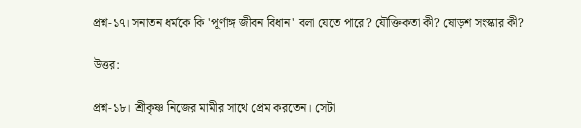প্রশ্ন-১৭। সনাতন ধর্মকে কি 'পূর্ণাঙ্গ জীবন বিধান' বলা যেতে পারে? যৌক্তিকতা কী? ষোড়শ সংস্কার কী?

উত্তর:

প্রশ্ন-১৮। শ্রীকৃষ্ণ নিজের মামীর সাথে প্রেম করতেন। সেটা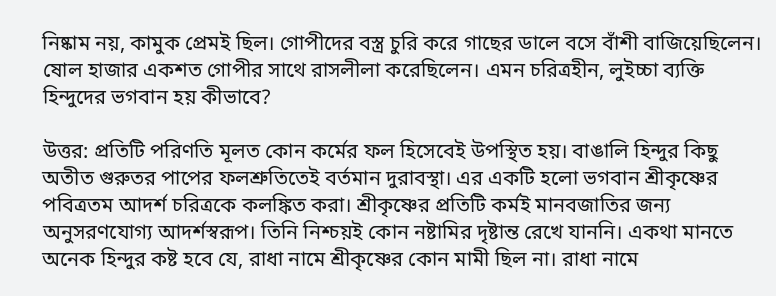নিষ্কাম নয়, কামুক প্রেমই ছিল। গোপীদের বস্ত্র চুরি করে গাছের ডালে বসে বাঁশী বাজিয়েছিলেন। ষোল হাজার একশত গোপীর সাথে রাসলীলা করেছিলেন। এমন চরিত্রহীন, লুইচ্চা ব্যক্তি হিন্দুদের ভগবান হয় কীভাবে?

উত্তর: প্রতিটি পরিণতি মূলত কোন কর্মের ফল হিসেবেই উপস্থিত হয়। বাঙালি হিন্দুর কিছু অতীত গুরুতর পাপের ফলশ্রুতিতেই বর্তমান দুরাবস্থা। এর একটি হলো ভগবান শ্রীকৃষ্ণের পবিত্রতম আদর্শ চরিত্রকে কলঙ্কিত করা। শ্রীকৃষ্ণের প্রতিটি কর্মই মানবজাতির জন্য অনুসরণযোগ্য আদর্শস্বরূপ। তিনি নিশ্চয়ই কোন নষ্টামির দৃষ্টান্ত রেখে যাননি। একথা মানতে অনেক হিন্দুর কষ্ট হবে যে, রাধা নামে শ্রীকৃষ্ণের কোন মামী ছিল না। রাধা নামে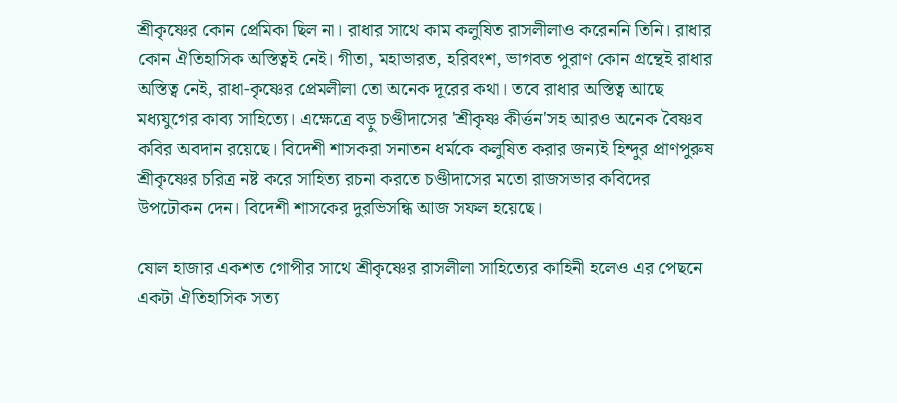শ্রীকৃষ্ণের কোন প্রেমিকা ছিল না। রাধার সাথে কাম কলুষিত রাসলীলাও করেননি তিনি। রাধার কোন ঐতিহাসিক অস্তিত্বই নেই। গীতা, মহাভারত, হরিবংশ, ভাগবত পুরাণ কোন গ্রন্থেই রাধার অস্তিত্ব নেই, রাধা-কৃষ্ণের প্রেমলীলা তো অনেক দূরের কথা। তবে রাধার অস্তিত্ব আছে মধ্যযুগের কাব্য সাহিত্যে। এক্ষেত্রে বড়ু চণ্ডীদাসের 'শ্রীকৃষ্ণ কীর্ত্তন'সহ আরও অনেক বৈষ্ণব কবির অবদান রয়েছে। বিদেশী শাসকরা সনাতন ধর্মকে কলুষিত করার জন্যই হিন্দুর প্রাণপুরুষ শ্রীকৃষ্ণের চরিত্র নষ্ট করে সাহিত্য রচনা করতে চণ্ডীদাসের মতো রাজসভার কবিদের উপঢৌকন দেন। বিদেশী শাসকের দুরভিসন্ধি আজ সফল হয়েছে।

ষোল হাজার একশত গোপীর সাথে শ্রীকৃষ্ণের রাসলীলা সাহিত্যের কাহিনী হলেও এর পেছনে একটা ঐতিহাসিক সত্য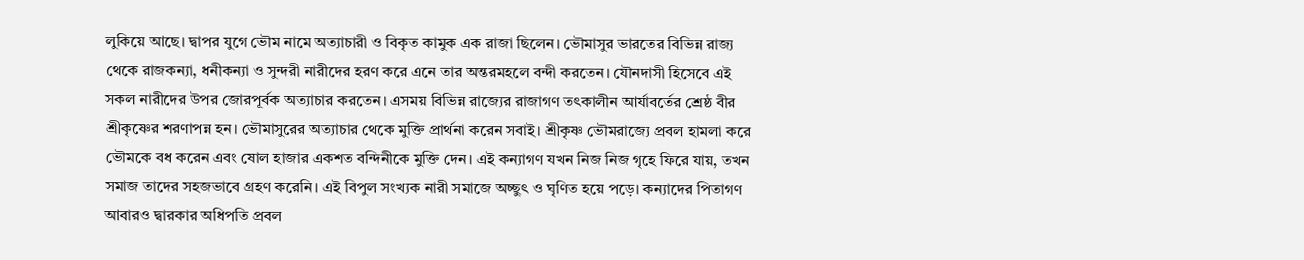লুকিয়ে আছে। দ্বাপর যুগে ভৌম নামে অত্যাচারী ও বিকৃত কামুক এক রাজা ছিলেন। ভৌমাসুর ভারতের বিভিন্ন রাজ্য থেকে রাজকন্যা, ধনীকন্যা ও সুন্দরী নারীদের হরণ করে এনে তার অন্তরমহলে বন্দী করতেন। যৌনদাসী হিসেবে এই সকল নারীদের উপর জোরপূর্বক অত্যাচার করতেন। এসময় বিভিন্ন রাজ্যের রাজাগণ তৎকালীন আর্যাবর্তের শ্রেষ্ঠ বীর শ্রীকৃষ্ণের শরণাপন্ন হন। ভৌমাসুরের অত্যাচার থেকে মুক্তি প্রার্থনা করেন সবাই। শ্রীকৃষ্ণ ভৌমরাজ্যে প্রবল হামলা করে ভৌমকে বধ করেন এবং ষোল হাজার একশত বন্দিনীকে মুক্তি দেন। এই কন্যাগণ যখন নিজ নিজ গৃহে ফিরে যায়, তখন সমাজ তাদের সহজভাবে গ্রহণ করেনি। এই বিপুল সংখ্যক নারী সমাজে অচ্ছুৎ ও ঘৃণিত হয়ে পড়ে। কন্যাদের পিতাগণ আবারও দ্বারকার অধিপতি প্রবল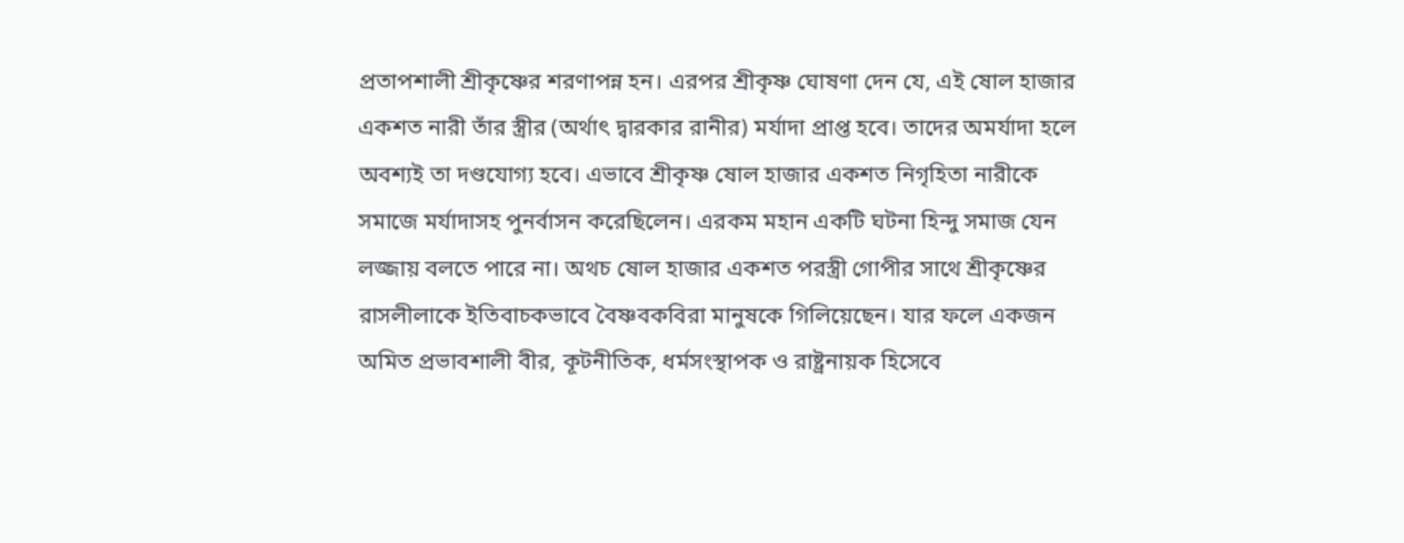প্রতাপশালী শ্রীকৃষ্ণের শরণাপন্ন হন। এরপর শ্রীকৃষ্ণ ঘোষণা দেন যে, এই ষোল হাজার একশত নারী তাঁর স্ত্রীর (অর্থাৎ দ্বারকার রানীর) মর্যাদা প্রাপ্ত হবে। তাদের অমর্যাদা হলে অবশ্যই তা দণ্ডযোগ্য হবে। এভাবে শ্রীকৃষ্ণ ষোল হাজার একশত নিগৃহিতা নারীকে সমাজে মর্যাদাসহ পুনর্বাসন করেছিলেন। এরকম মহান একটি ঘটনা হিন্দু সমাজ যেন লজ্জায় বলতে পারে না। অথচ ষোল হাজার একশত পরস্ত্রী গোপীর সাথে শ্রীকৃষ্ণের রাসলীলাকে ইতিবাচকভাবে বৈষ্ণবকবিরা মানুষকে গিলিয়েছেন। যার ফলে একজন অমিত প্রভাবশালী বীর, কূটনীতিক, ধর্মসংস্থাপক ও রাষ্ট্রনায়ক হিসেবে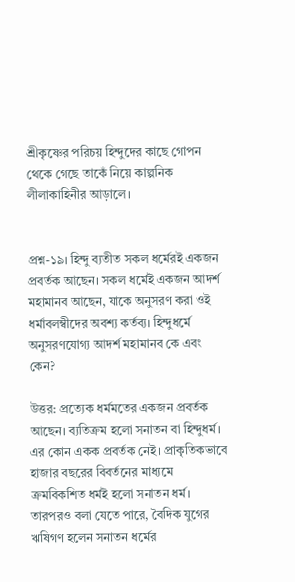শ্রীকৃষ্ণের পরিচয় হিন্দুদের কাছে গোপন থেকে গেছে তাকেঁ নিয়ে কাল্পনিক লীলাকাহিনীর আড়ালে।


প্রশ্ন-১৯। হিন্দু ব্যতীত সকল ধর্মেরই একজন প্রবর্তক আছেন। সকল ধর্মেই একজন আদর্শ মহামানব আছেন, যাকে অনুসরণ করা ওই ধর্মাবলম্বীদের অবশ্য কর্তব্য। হিন্দুধর্মে অনুসরণযোগ্য আদর্শ মহামানব কে এবং কেন?

উত্তর: প্রত্যেক ধর্মমতের একজন প্রবর্তক আছেন। ব্যতিক্রম হলো সনাতন বা হিন্দুধর্ম। এর কোন একক প্রবর্তক নেই। প্রাকৃতিকভাবে হাজার বছরের বিবর্তনের মাধ্যমে ক্রমবিকশিত ধর্মই হলো সনাতন ধর্ম। তারপরও বলা যেতে পারে, বৈদিক যুগের ঋষিগণ হলেন সনাতন ধর্মের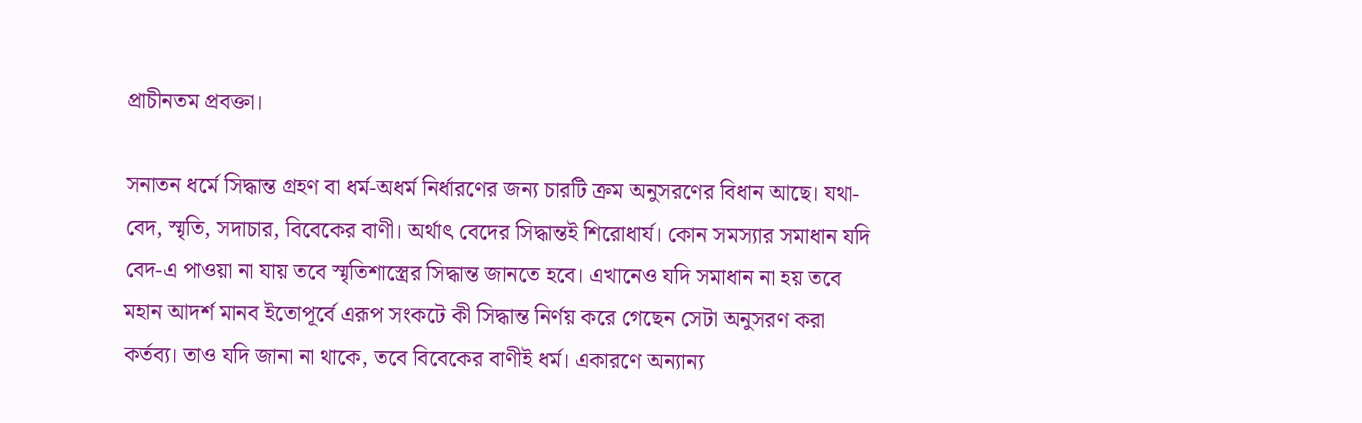প্রাচীনতম প্রবক্তা।

সনাতন ধর্মে সিদ্ধান্ত গ্রহণ বা ধর্ম-অধর্ম নির্ধারণের জন্য চারটি ক্রম অনুসরণের বিধান আছে। যথা- বেদ, স্মৃতি, সদাচার, বিবেকের বাণী। অর্থাৎ বেদের সিদ্ধান্তই শিরোধার্য। কোন সমস্যার সমাধান যদি বেদ-এ পাওয়া না যায় তবে স্মৃতিশাস্ত্রের সিদ্ধান্ত জানতে হবে। এখানেও যদি সমাধান না হয় তবে মহান আদর্শ মানব ইতোপূর্বে এরূপ সংকটে কী সিদ্ধান্ত নির্ণয় করে গেছেন সেটা অনুসরণ করা কর্তব্য। তাও যদি জানা না থাকে, তবে বিবেকের বাণীই ধর্ম। একারণে অন্যান্য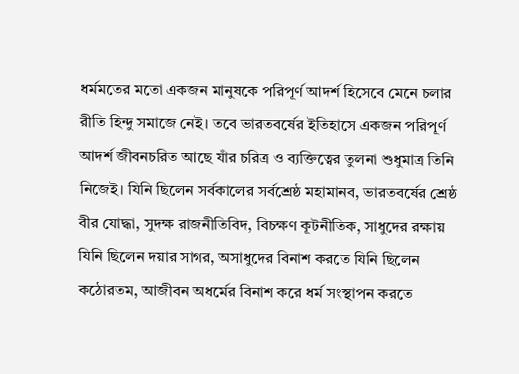ধর্মমতের মতো একজন মানুষকে পরিপূর্ণ আদর্শ হিসেবে মেনে চলার রীতি হিন্দু সমাজে নেই। তবে ভারতবর্ষের ইতিহাসে একজন পরিপূর্ণ আদর্শ জীবনচরিত আছে যাঁর চরিত্র ও ব্যক্তিত্বের তুলনা শুধুমাত্র তিনি নিজেই। যিনি ছিলেন সর্বকালের সর্বশ্রেষ্ঠ মহামানব, ভারতবর্ষের শ্রেষ্ঠ বীর যোদ্ধা, সুদক্ষ রাজনীতিবিদ, বিচক্ষণ কূটনীতিক, সাধুদের রক্ষায় যিনি ছিলেন দয়ার সাগর, অসাধুদের বিনাশ করতে যিনি ছিলেন কঠোরতম, আজীবন অধর্মের বিনাশ করে ধর্ম সংস্থাপন করতে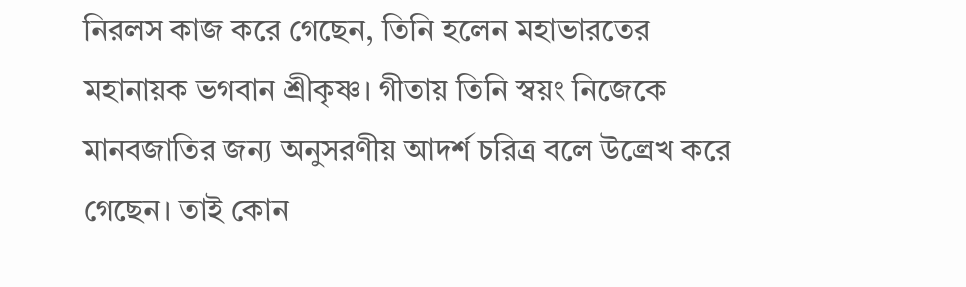নিরলস কাজ করে গেছেন, তিনি হলেন মহাভারতের মহানায়ক ভগবান শ্রীকৃষ্ণ। গীতায় তিনি স্বয়ং নিজেকে মানবজাতির জন্য অনুসরণীয় আদর্শ চরিত্র বলে উল্রেখ করে গেছেন। তাই কোন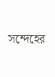সন্দেহের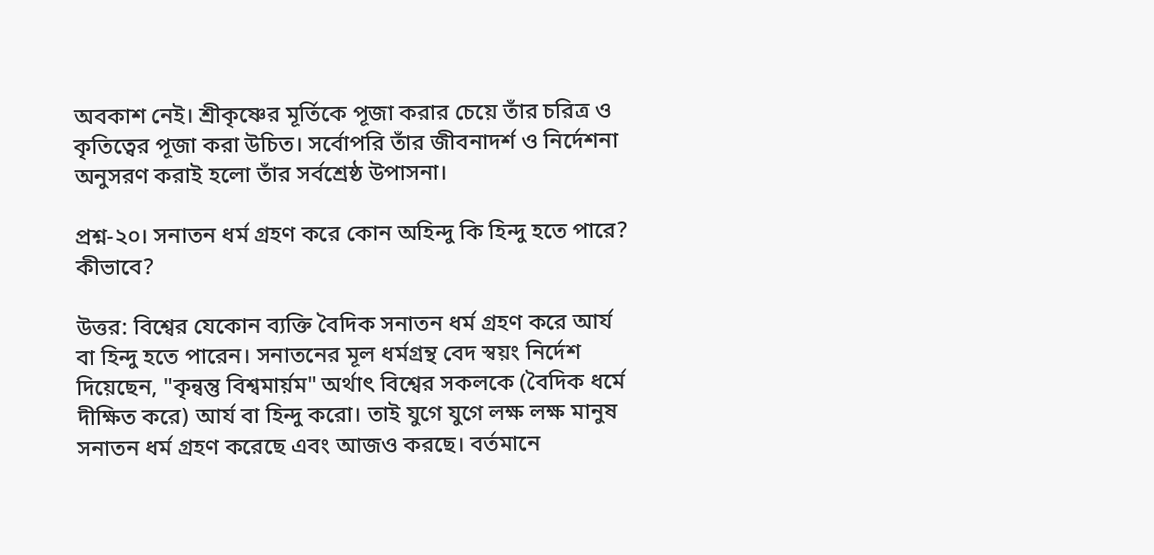অবকাশ নেই। শ্রীকৃষ্ণের মূর্তিকে পূজা করার চেয়ে তাঁর চরিত্র ও কৃতিত্বের পূজা করা উচিত। সর্বোপরি তাঁর জীবনাদর্শ ও নির্দেশনা অনুসরণ করাই হলো তাঁর সর্বশ্রেষ্ঠ উপাসনা।

প্রশ্ন-২০। সনাতন ধর্ম গ্রহণ করে কোন অহিন্দু কি হিন্দু হতে পারে? কীভাবে?

উত্তর: বিশ্বের যেকোন ব্যক্তি বৈদিক সনাতন ধর্ম গ্রহণ করে আর্য বা হিন্দু হতে পারেন। সনাতনের মূল ধর্মগ্রন্থ বেদ স্বয়ং নির্দেশ দিয়েছেন, "কৃন্বন্তু বিশ্বমার্য়ম" অর্থাৎ বিশ্বের সকলকে (বৈদিক ধর্মে দীক্ষিত করে) আর্য বা হিন্দু করো। তাই যুগে যুগে লক্ষ লক্ষ মানুষ সনাতন ধর্ম গ্রহণ করেছে এবং আজও করছে। বর্তমানে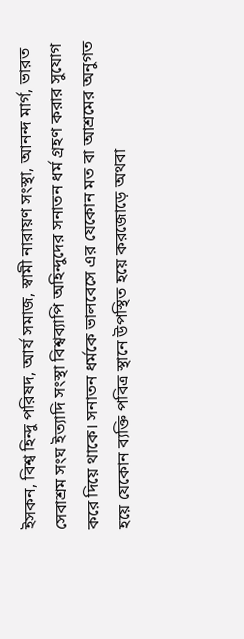ইসকন, বিশ্ব হিন্দু পরিষদ, আর্য সমাজ, স্বামী নারায়ণ সংস্থা, আনন্দ মার্গ, ভারত সেবাশ্রম সংঘ ইত্যাদি সংস্থা বিশ্বব্যাপি অহিন্দুদের সনাতন ধর্ম গ্রহণ করার সুযোগ করে দিয়ে থাকে। সনাতন ধর্মকে ভালবেসে এর যেকোন মত বা আশ্রমের অনুগত হয়ে যেকোন ব্যক্তি পবিত্র স্থানে উপস্থিত হয়ে করজোড়ে অথবা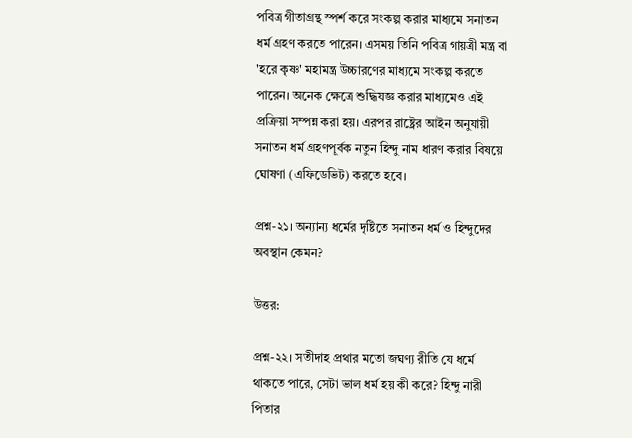পবিত্র গীতাগ্রন্থ স্পর্শ করে সংকল্প করার মাধ্যমে সনাতন ধর্ম গ্রহণ করতে পারেন। এসময় তিনি পবিত্র গায়ত্রী মন্ত্র বা 'হরে কৃষ্ণ' মহামন্ত্র উচ্চারণের মাধ্যমে সংকল্প করতে পারেন। অনেক ক্ষেত্রে শুদ্ধিযজ্ঞ করার মাধ্যমেও এই প্রক্রিয়া সম্পন্ন করা হয়। এরপর রাষ্ট্রের আইন অনুযায়ী সনাতন ধর্ম গ্রহণপূর্বক নতুন হিন্দু নাম ধারণ করার বিষয়ে ঘোষণা (এফিডেভিট) করতে হবে।

প্রশ্ন-২১। অন্যান্য ধর্মের দৃষ্টিতে সনাতন ধর্ম ও হিন্দুদের অবস্থান কেমন?

উত্তর:

প্রশ্ন-২২। সতীদাহ প্রথার মতো জঘণ্য রীতি যে ধর্মে থাকতে পারে, সেটা ভাল ধর্ম হয় কী করে? হিন্দু নারী পিতার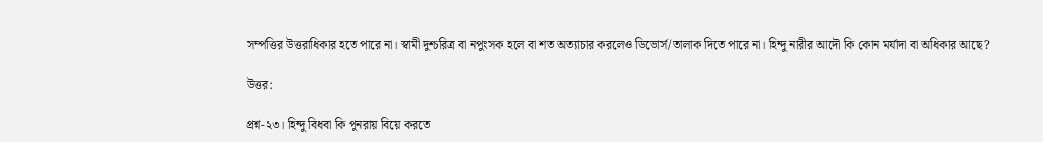সম্পত্তির উত্তরাধিকার হতে পারে না। স্বামী দুশ্চরিত্র বা নপুংসক হলে বা শত অত্যাচার করলেও ডিভোর্স/তালাক দিতে পারে না। হিন্দু নারীর আদৌ কি কোন মর্যাদা বা অধিকার আছে?

উত্তর:

প্রশ্ন-২৩। হিন্দু বিধবা কি পুনরায় বিয়ে করতে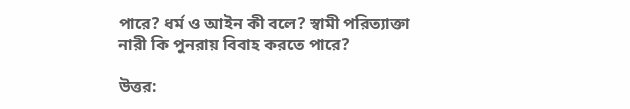পারে? ধর্ম ও আইন কী বলে? স্বামী পরিত্যাক্তা নারী কি পুনরায় বিবাহ করতে পারে?

উত্তর: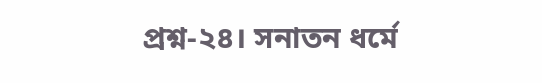প্রশ্ন-২৪। সনাতন ধর্মে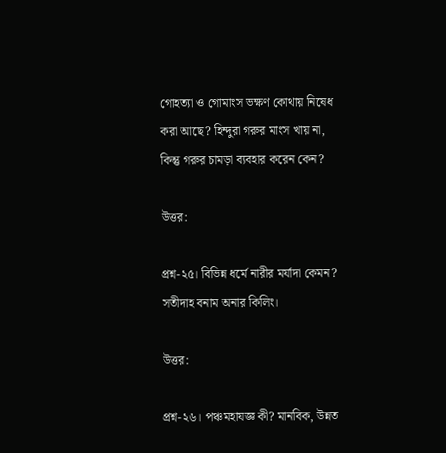গোহত্যা ও গোমাংস ভক্ষণ কোথায় নিষেধ করা আছে? হিন্দুরা গরুর মাংস খায় না, কিন্তু গরুর চামড়া ব্যবহার করেন কেন?

উত্তর:

প্রশ্ন-২৫। বিভিন্ন ধর্মে নারীর মর্যাদা কেমন? সতীদাহ বনাম অনার কিলিং।

উত্তর:

প্রশ্ন-২৬। পঞ্চমহাযজ্ঞ কী? মানবিক, উন্নত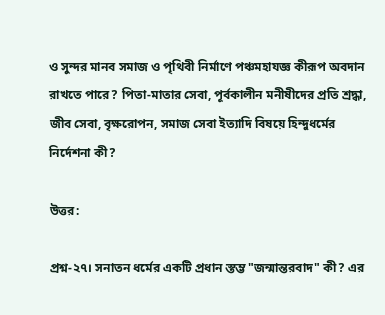ও সুন্দর মানব সমাজ ও পৃথিবী নির্মাণে পঞ্চমহাযজ্ঞ কীরূপ অবদান রাখতে পারে? পিতা-মাতার সেবা, পূর্বকালীন মনীষীদের প্রতি শ্রদ্ধা, জীব সেবা, বৃক্ষরোপন, সমাজ সেবা ইত্যাদি বিষয়ে হিন্দুধর্মের নির্দেশনা কী?

উত্তর:

প্রশ্ন-২৭। সনাতন ধর্মের একটি প্রধান স্তম্ভ "জন্মান্তরবাদ" কী? এর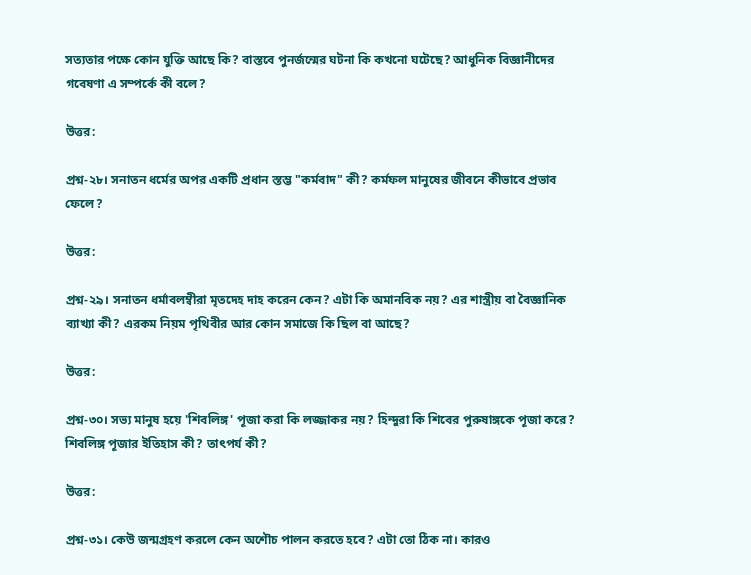সত্যতার পক্ষে কোন যুক্তি আছে কি? বাস্তবে পুনর্জন্মের ঘটনা কি কখনো ঘটেছে? আধুনিক বিজ্ঞানীদের গবেষণা এ সম্পর্কে কী বলে?

উত্তর:

প্রশ্ন-২৮। সনাতন ধর্মের অপর একটি প্রধান স্তম্ভ "কর্মবাদ" কী? কর্মফল মানুষের জীবনে কীভাবে প্রভাব ফেলে?

উত্তর:

প্রশ্ন-২৯। সনাতন ধর্মাবলম্বীরা মৃতদেহ দাহ করেন কেন? এটা কি অমানবিক নয়? এর শাস্ত্রীয় বা বৈজ্ঞানিক ব্যাখ্যা কী? এরকম নিয়ম পৃথিবীর আর কোন সমাজে কি ছিল বা আছে?

উত্তর:

প্রশ্ন-৩০। সভ্য মানুষ হয়ে 'শিবলিঙ্গ' পূজা করা কি লজ্জাকর নয়? হিন্দুরা কি শিবের পুরুষাঙ্গকে পূজা করে? শিবলিঙ্গ পূজার ইতিহাস কী? তাৎপর্য কী?

উত্তর:

প্রশ্ন-৩১। কেউ জন্মগ্রহণ করলে কেন অশৌচ পালন করতে হবে? এটা তো ঠিক না। কারও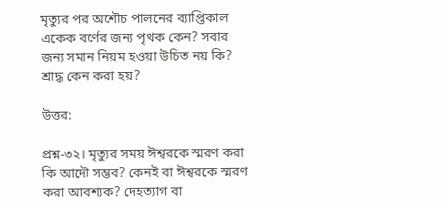মৃত্যুর পর অশৌচ পালনের ব্যাপ্তিকাল একেক বর্ণের জন্য পৃথক কেন? সবার জন্য সমান নিয়ম হওয়া উচিত নয় কি? শ্রাদ্ধ কেন করা হয়?

উত্তর:

প্রশ্ন-৩২। মৃত্যুর সময় ঈশ্বরকে স্মরণ করা কি আদৌ সম্ভব? কেনই বা ঈশ্বরকে স্মরণ করা আবশ্যক? দেহত্যাগ বা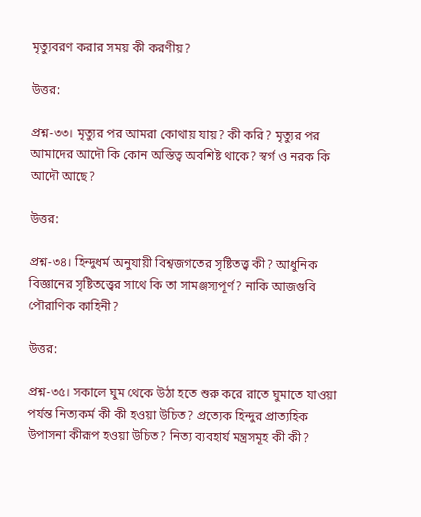মৃত্যুবরণ করার সময় কী করণীয়?

উত্তর:

প্রশ্ন-৩৩। মৃত্যুর পর আমরা কোথায় যায়? কী করি? মৃত্যুর পর আমাদের আদৌ কি কোন অস্তিত্ব অবশিষ্ট থাকে? স্বর্গ ও নরক কি আদৌ আছে?

উত্তর:

প্রশ্ন-৩৪। হিন্দুধর্ম অনুযায়ী বিশ্বজগতের সৃষ্টিতত্ত্ব কী? আধুনিক বিজ্ঞানের সৃষ্টিতত্ত্বের সাথে কি তা সামঞ্জস্যপূর্ণ? নাকি আজগুবি পৌরাণিক কাহিনী?

উত্তর:

প্রশ্ন-৩৫। সকালে ঘুম থেকে উঠা হতে শুরু করে রাতে ঘুমাতে যাওয়া পর্যন্ত নিত্যকর্ম কী কী হওয়া উচিত? প্রত্যেক হিন্দুর প্রাত্যহিক উপাসনা কীরূপ হওয়া উচিত? নিত্য ব্যবহার্য মন্ত্রসমূহ কী কী?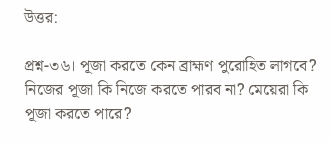উত্তর:

প্রশ্ন-৩৬। পূজা করতে কেন ব্রাহ্মণ পুরোহিত লাগবে? নিজের পূজা কি নিজে করতে পারব না? মেয়েরা কি পূজা করতে পারে?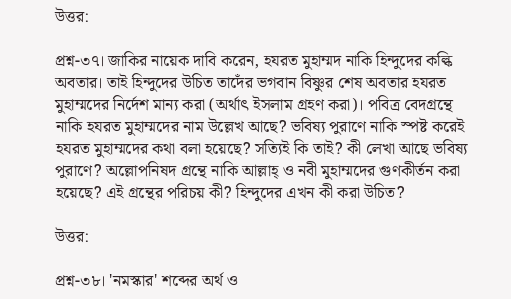উত্তর:

প্রশ্ন-৩৭। জাকির নায়েক দাবি করেন, হযরত মুহাম্মদ নাকি হিন্দুদের কল্কি অবতার। তাই হিন্দুদের উচিত তাদেঁর ভগবান বিষ্ণুর শেষ অবতার হযরত মুহাম্মদের নির্দেশ মান্য করা (অর্থাৎ ইসলাম গ্রহণ করা)। পবিত্র বেদগ্রন্থে নাকি হযরত মুহাম্মদের নাম উল্লেখ আছে? ভবিষ্য পুরাণে নাকি স্পষ্ট করেই হযরত মুহাম্মদের কথা বলা হয়েছে? সত্যিই কি তাই? কী লেখা আছে ভবিষ্য পুরাণে? অল্লোপনিষদ গ্রন্থে নাকি আল্লাহ্ ও নবী মুহাম্মদের গুণকীর্তন করা হয়েছে? এই গ্রন্থের পরিচয় কী? হিন্দুদের এখন কী করা উচিত?

উত্তর:

প্রশ্ন-৩৮। 'নমস্কার' শব্দের অর্থ ও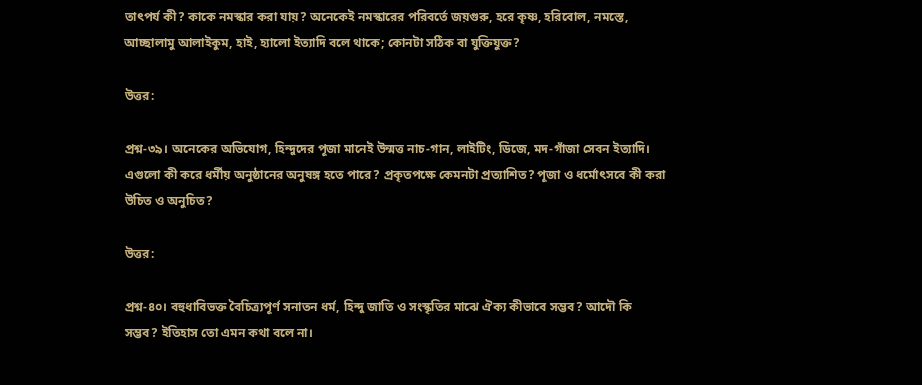তাৎপর্য কী? কাকে নমস্কার করা যায়? অনেকেই নমস্কারের পরিবর্তে জয়গুরু, হরে কৃষ্ণ, হরিবোল, নমস্তে, আচ্ছালামু আলাইকুম, হাই, হ্যালো ইত্যাদি বলে থাকে; কোনটা সঠিক বা যুক্তিযুক্ত?

উত্তর:

প্রশ্ন-৩৯। অনেকের অভিযোগ, হিন্দুদের পূজা মানেই উন্মত্ত নাচ-গান, লাইটিং, ডিজে, মদ-গাঁজা সেবন ইত্যাদি। এগুলো কী করে ধর্মীয় অনুষ্ঠানের অনুষঙ্গ হতে পারে? প্রকৃতপক্ষে কেমনটা প্রত্যাশিত? পূজা ও ধর্মোৎসবে কী করা উচিত ও অনুচিত?

উত্তর:

প্রশ্ন-৪০। বহুধাবিভক্ত বৈচিত্র্যপূর্ণ সনাতন ধর্ম, হিন্দু জাতি ও সংস্কৃতির মাঝে ঐক্য কীভাবে সম্ভব? আদৌ কি সম্ভব? ইতিহাস তো এমন কথা বলে না।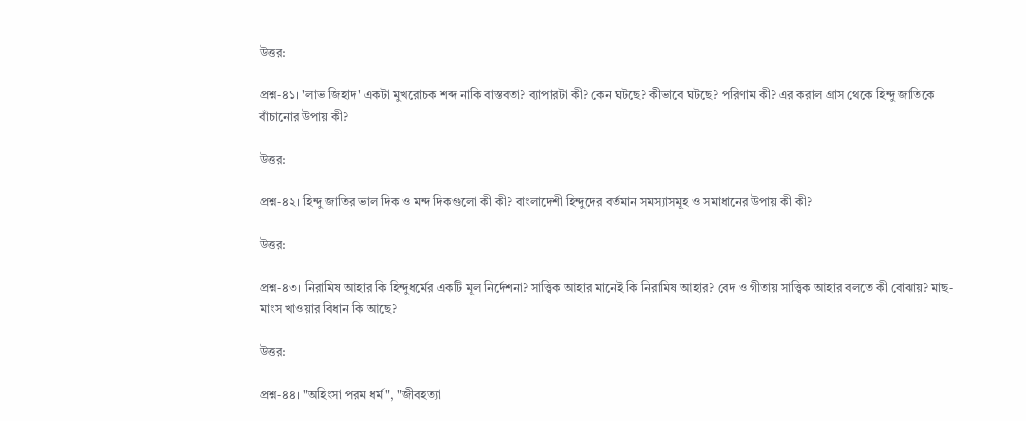উত্তর:

প্রশ্ন-৪১। 'লাভ জিহাদ' একটা মুখরোচক শব্দ নাকি বাস্তবতা? ব্যাপারটা কী? কেন ঘটছে? কীভাবে ঘটছে? পরিণাম কী? এর করাল গ্রাস থেকে হিন্দু জাতিকে বাঁচানোর উপায় কী?

উত্তর:

প্রশ্ন-৪২। হিন্দু জাতির ভাল দিক ও মন্দ দিকগুলো কী কী? বাংলাদেশী হিন্দুদের বর্তমান সমস্যাসমূহ ও সমাধানের উপায় কী কী?

উত্তর:

প্রশ্ন-৪৩। নিরামিষ আহার কি হিন্দুধর্মের একটি মূল নির্দেশনা? সাত্ত্বিক আহার মানেই কি নিরামিষ আহার? বেদ ও গীতায় সাত্ত্বিক আহার বলতে কী বোঝায়? মাছ-মাংস খাওয়ার বিধান কি আছে?

উত্তর:

প্রশ্ন-৪৪। "অহিংসা পরম ধর্ম", "জীবহত্যা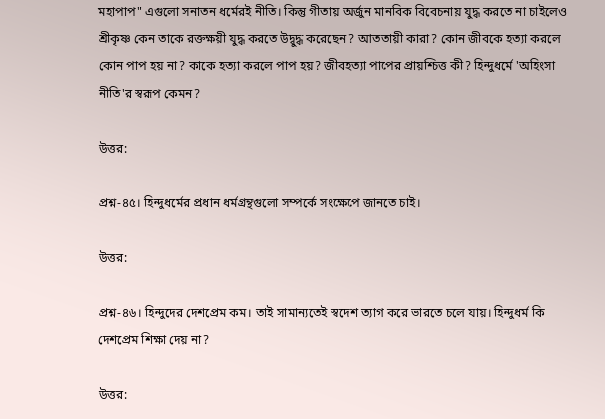মহাপাপ" এগুলো সনাতন ধর্মেরই নীতি। কিন্তু গীতায় অর্জুন মানবিক বিবেচনায় যুদ্ধ করতে না চাইলেও শ্রীকৃষ্ণ কেন তাকে রক্তক্ষয়ী যুদ্ধ করতে উদ্বুদ্ধ করেছেন? আততায়ী কারা? কোন জীবকে হত্যা করলে কোন পাপ হয় না? কাকে হত্যা করলে পাপ হয়? জীবহত্যা পাপের প্রায়শ্চিত্ত কী? হিন্দুধর্মে 'অহিংসা নীতি'র স্বরূপ কেমন?

উত্তর:

প্রশ্ন-৪৫। হিন্দুধর্মের প্রধান ধর্মগ্রন্থগুলো সম্পর্কে সংক্ষেপে জানতে চাই।

উত্তর:

প্রশ্ন-৪৬। হিন্দুদের দেশপ্রেম কম। তাই সামান্যতেই স্বদেশ ত্যাগ করে ভারতে চলে যায়। হিন্দুধর্ম কি দেশপ্রেম শিক্ষা দেয় না?

উত্তর: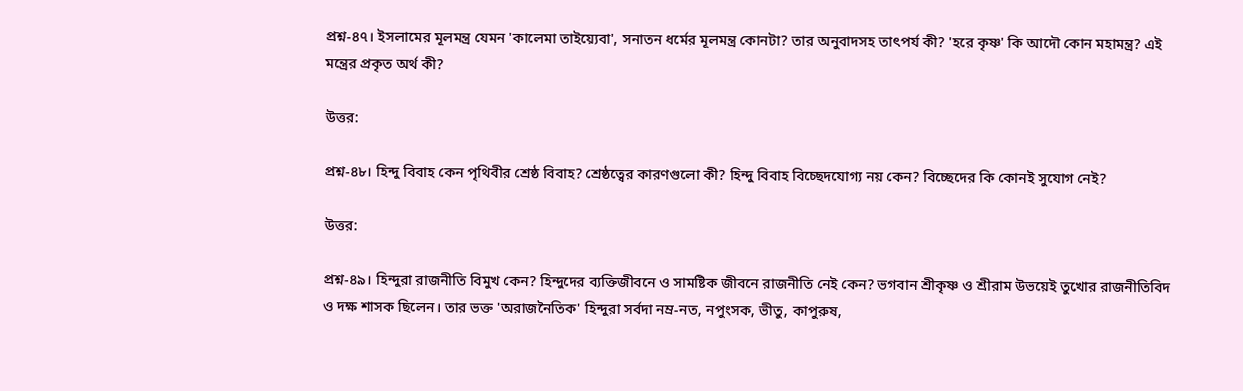প্রশ্ন-৪৭। ইসলামের মূলমন্ত্র যেমন 'কালেমা তাইয়্যেবা', সনাতন ধর্মের মূলমন্ত্র কোনটা? তার অনুবাদসহ তাৎপর্য কী? 'হরে কৃষ্ণ' কি আদৌ কোন মহামন্ত্র? এই মন্ত্রের প্রকৃত অর্থ কী?

উত্তর:

প্রশ্ন-৪৮। হিন্দু বিবাহ কেন পৃথিবীর শ্রেষ্ঠ বিবাহ? শ্রেষ্ঠত্বের কারণগুলো কী? হিন্দু বিবাহ বিচ্ছেদযোগ্য নয় কেন? বিচ্ছেদের কি কোনই সুযোগ নেই?

উত্তর:

প্রশ্ন-৪৯। হিন্দুরা রাজনীতি বিমুখ কেন? হিন্দুদের ব্যক্তিজীবনে ও সামষ্টিক জীবনে রাজনীতি নেই কেন? ভগবান শ্রীকৃষ্ণ ও শ্রীরাম উভয়েই তুখোর রাজনীতিবিদ ও দক্ষ শাসক ছিলেন। তার ভক্ত 'অরাজনৈতিক' হিন্দুরা সর্বদা নম্র-নত, নপুংসক, ভীতু, কাপুরুষ,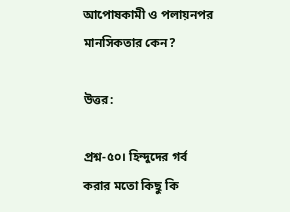আপোষকামী ও পলায়নপর মানসিকতার কেন?

উত্তর:

প্রশ্ন-৫০। হিন্দুদের গর্ব করার মতো কিছু কি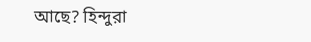আছে? হিন্দুরা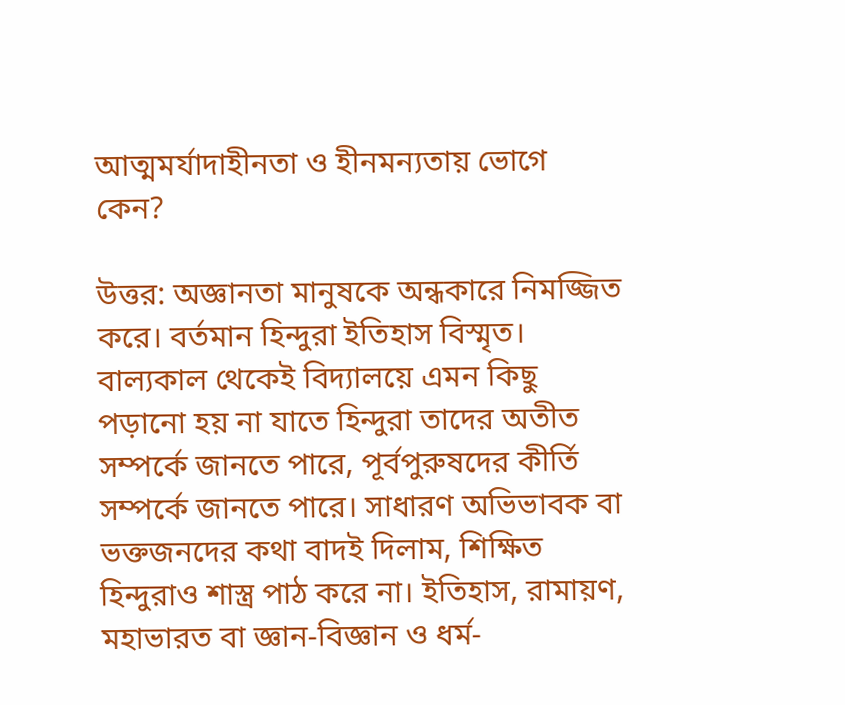আত্মমর্যাদাহীনতা ও হীনমন্যতায় ভোগে কেন?

উত্তর: অজ্ঞানতা মানুষকে অন্ধকারে নিমজ্জিত করে। বর্তমান হিন্দুরা ইতিহাস বিস্মৃত। বাল্যকাল থেকেই বিদ্যালয়ে এমন কিছু পড়ানো হয় না যাতে হিন্দুরা তাদের অতীত সম্পর্কে জানতে পারে, পূর্বপুরুষদের কীর্তি সম্পর্কে জানতে পারে। সাধারণ অভিভাবক বা ভক্তজনদের কথা বাদই দিলাম, শিক্ষিত হিন্দুরাও শাস্ত্র পাঠ করে না। ইতিহাস, রামায়ণ, মহাভারত বা জ্ঞান-বিজ্ঞান ও ধর্ম-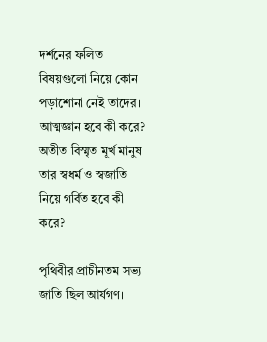দর্শনের ফলিত বিষয়গুলো নিয়ে কোন পড়াশোনা নেই তাদের। আত্মজ্ঞান হবে কী করে? অতীত বিস্মৃত মূর্খ মানুষ তার স্বধর্ম ও স্বজাতি নিয়ে গর্বিত হবে কী করে?

পৃথিবীর প্রাচীনতম সভ্য জাতি ছিল আর্যগণ।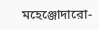মহেঞ্জোদারো-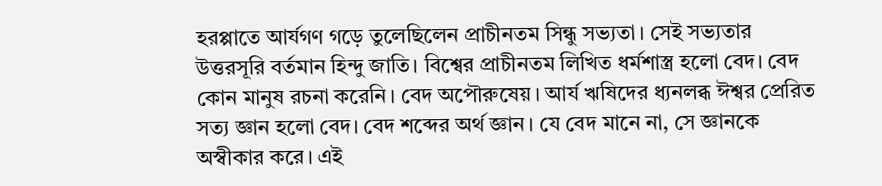হরপ্পাতে আর্যগণ গড়ে তুলেছিলেন প্রাচীনতম সিন্ধু সভ্যতা। সেই সভ্যতার উত্তরসূরি বর্তমান হিন্দু জাতি। বিশ্বের প্রাচীনতম লিখিত ধর্মশাস্ত্র হলো বেদ। বেদ কোন মানুষ রচনা করেনি। বেদ অপৌরুষেয়। আর্য ঋষিদের ধ্যনলব্ধ ঈশ্বর প্রেরিত সত্য জ্ঞান হলো বেদ। বেদ শব্দের অর্থ জ্ঞান। যে বেদ মানে না, সে জ্ঞানকে অস্বীকার করে। এই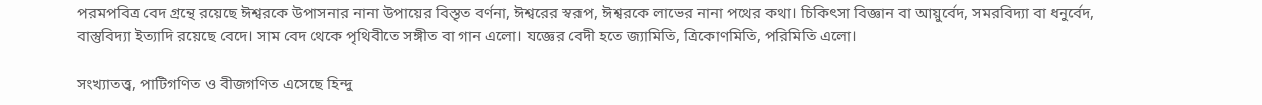পরমপবিত্র বেদ গ্রন্থে রয়েছে ঈশ্বরকে উপাসনার নানা উপায়ের বিস্তৃত বর্ণনা, ঈশ্বরের স্বরূপ, ঈশ্বরকে লাভের নানা পথের কথা। চিকিৎসা বিজ্ঞান বা আয়ুর্বেদ, সমরবিদ্যা বা ধনুর্বেদ, বাস্তুবিদ্যা ইত্যাদি রয়েছে বেদে। সাম বেদ থেকে পৃথিবীতে সঙ্গীত বা গান এলো। যজ্ঞের বেদী হতে জ্যামিতি, ত্রিকোণমিতি, পরিমিতি এলো।

সংখ্যাতত্ত্ব, পাটিগণিত ও বীজগণিত এসেছে হিন্দু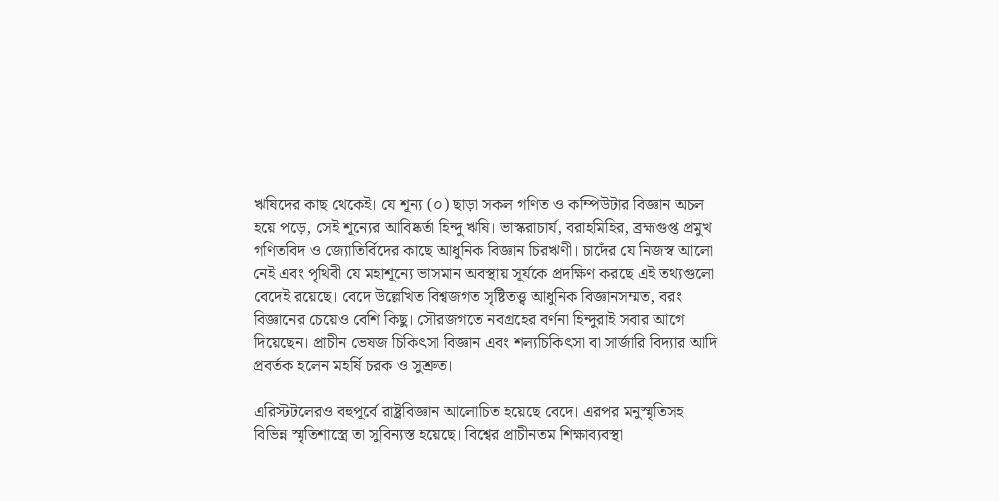ঋষিদের কাছ থেকেই। যে শূন্য (০) ছাড়া সকল গণিত ও কম্পিউটার বিজ্ঞান অচল হয়ে পড়ে, সেই শূন্যের আবিষ্কর্তা হিন্দু ঋষি। ভাস্করাচার্য, বরাহমিহির, ব্রহ্মগুপ্ত প্রমুখ গণিতবিদ ও জ্যোতির্বিদের কাছে আধুনিক বিজ্ঞান চিরঋণী। চাদেঁর যে নিজস্ব আলো নেই এবং পৃথিবী যে মহাশূন্যে ভাসমান অবস্থায় সূর্যকে প্রদক্ষিণ করছে এই তথ্যগুলো বেদেই রয়েছে। বেদে উল্লেখিত বিশ্বজগত সৃষ্টিতত্ত্ব আধুনিক বিজ্ঞানসম্মত, বরং বিজ্ঞানের চেয়েও বেশি কিছু। সৌরজগতে নবগ্রহের বর্ণনা হিন্দুরাই সবার আগে দিয়েছেন। প্রাচীন ভেষজ চিকিৎসা বিজ্ঞান এবং শল্যচিকিৎসা বা সার্জারি বিদ্যার আদি প্রবর্তক হলেন মহর্ষি চরক ও সুশ্রুত।

এরিস্টটলেরও বহুপূর্বে রাষ্ট্রবিজ্ঞান আলোচিত হয়েছে বেদে। এরপর মনুস্মৃতিসহ বিভিন্ন স্মৃতিশাস্ত্রে তা সুবিন্যস্ত হয়েছে। বিশ্বের প্রাচীনতম শিক্ষাব্যবস্থা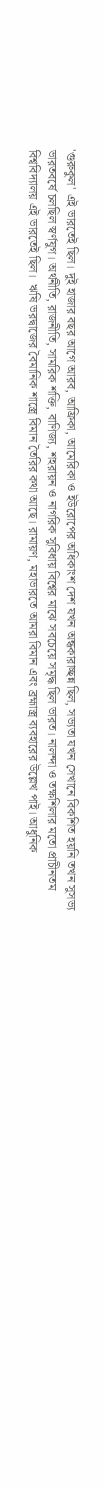'গুরুকুল' এই ভারতেই ছিল। দুই হাজার বছর আগে আরব, আফ্রিকা, আমেরিকা ও ইউরোপের অধিকাংশ দেশ যখন অন্ধকারাচ্ছন্ন ছিল, সভ্যতা যখন সেখানে বিকশিত হয়নি তখন সুসভ্য ভারতবর্ষে চলছিল স্বর্ণযুগ। অর্থনীতি, রাজনীতি, সামরিক শক্তি, বাণিজ্য, শহরায়ন ও নাগরিক সুবিধায় বিশ্বের মাঝে সবচেয়ে সমৃদ্ধ ছিল ভারত। নালন্দা ও তক্ষশিলার মতো প্রাচীনতম বিশ্ববিদ্যালয় এই ভারতেই ছিল।  ঋষি ভরদ্বাজের বৈমানিক শাস্ত্রে বিমান তৈরির কথা আছে। রামায়ণ, মহাভারতে আমরা বিমান এবং ব্রহ্মাস্ত্র ব্যবহারের উল্লেখ পাই। আধুনিক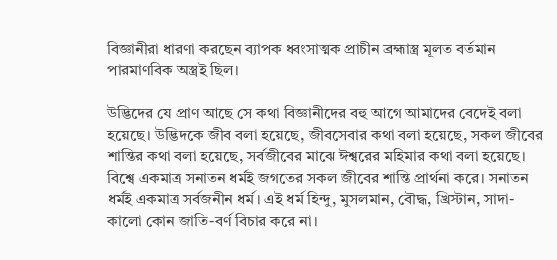বিজ্ঞানীরা ধারণা করছেন ব্যাপক ধ্বংসাত্মক প্রাচীন ব্রহ্মাস্ত্র মূলত বর্তমান পারমাণবিক অস্ত্রই ছিল।

উদ্ভিদের যে প্রাণ আছে সে কথা বিজ্ঞানীদের বহু আগে আমাদের বেদেই বলা হয়েছে। উদ্ভিদকে জীব বলা হয়েছে, জীবসেবার কথা বলা হয়েছে, সকল জীবের শান্তির কথা বলা হয়েছে, সর্বজীবের মাঝে ঈশ্বরের মহিমার কথা বলা হয়েছে। বিশ্বে একমাত্র সনাতন ধর্মই জগতের সকল জীবের শান্তি প্রার্থনা করে। সনাতন ধর্মই একমাত্র সর্বজনীন ধর্ম। এই ধর্ম হিন্দু, মুসলমান, বৌদ্ধ, খ্রিস্টান, সাদা-কালো কোন জাতি-বর্ণ বিচার করে না।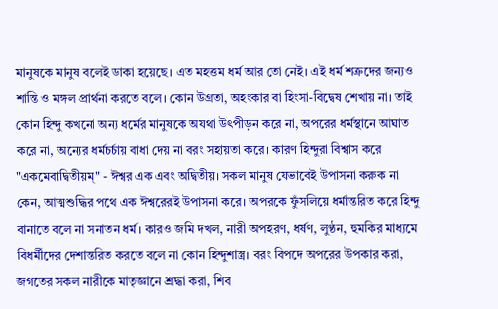মানুষকে মানুষ বলেই ডাকা হয়েছে। এত মহত্তম ধর্ম আর তো নেই। এই ধর্ম শত্রুদের জন্যও শান্তি ও মঙ্গল প্রার্থনা করতে বলে। কোন উগ্রতা, অহংকার বা হিংসা-বিদ্বেষ শেখায় না। তাই কোন হিন্দু কখনো অন্য ধর্মের মানুষকে অযথা উৎপীড়ন করে না, অপরের ধর্মস্থানে আঘাত করে না, অন্যের ধর্মচর্চায় বাধা দেয় না বরং সহায়তা করে। কারণ হিন্দুরা বিশ্বাস করে "একমেবাদ্বিতীয়ম্" - ঈশ্বর এক এবং অদ্বিতীয়। সকল মানুষ যেভাবেই উপাসনা করুক না কেন, আত্মশুদ্ধির পথে এক ঈশ্বরেরই উপাসনা করে। অপরকে ফুঁসলিয়ে ধর্মান্তরিত করে হিন্দু বানাতে বলে না সনাতন ধর্ম। কারও জমি দখল, নারী অপহরণ, ধর্ষণ, লুণ্ঠন, হুমকির মাধ্যমে বিধর্মীদের দেশান্তরিত করতে বলে না কোন হিন্দুশাস্ত্র। বরং বিপদে অপরের উপকার করা, জগতের সকল নারীকে মাতৃজ্ঞানে শ্রদ্ধা করা, শিব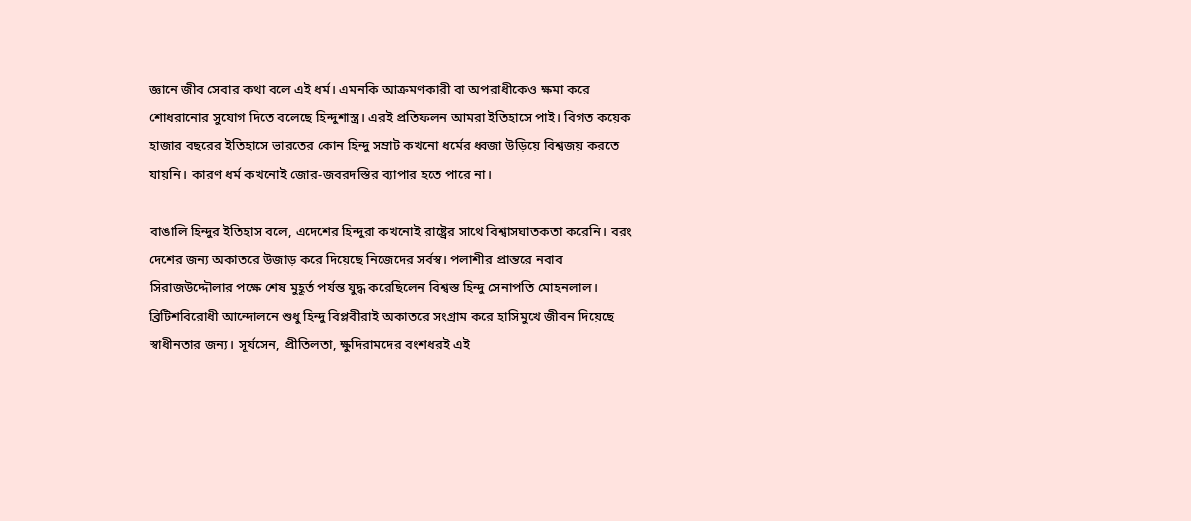জ্ঞানে জীব সেবার কথা বলে এই ধর্ম। এমনকি আক্রমণকারী বা অপরাধীকেও ক্ষমা করে শোধরানোর সুযোগ দিতে বলেছে হিন্দুশাস্ত্র। এরই প্রতিফলন আমরা ইতিহাসে পাই। বিগত কয়েক হাজার বছরের ইতিহাসে ভারতের কোন হিন্দু সম্রাট কখনো ধর্মের ধ্বজা উড়িয়ে বিশ্বজয় করতে যায়নি। কারণ ধর্ম কখনোই জোর-জবরদস্তির ব্যাপার হতে পারে না।

বাঙালি হিন্দুর ইতিহাস বলে, এদেশের হিন্দুরা কখনোই রাষ্ট্রের সাথে বিশ্বাসঘাতকতা করেনি। বরং দেশের জন্য অকাতরে উজাড় করে দিয়েছে নিজেদের সর্বস্ব। পলাশীর প্রান্তরে নবাব সিরাজউদ্দৌলার পক্ষে শেষ মুহূর্ত পর্যন্ত যুদ্ধ করেছিলেন বিশ্বস্ত হিন্দু সেনাপতি মোহনলাল। ব্রিটিশবিরোধী আন্দোলনে শুধু হিন্দু বিপ্লবীরাই অকাতরে সংগ্রাম করে হাসিমুখে জীবন দিয়েছে স্বাধীনতার জন্য। সূর্যসেন, প্রীতিলতা, ক্ষুদিরামদের বংশধরই এই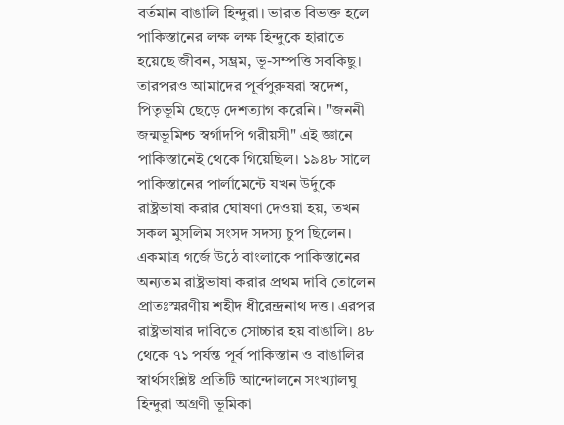বর্তমান বাঙালি হিন্দুরা। ভারত বিভক্ত হলে পাকিস্তানের লক্ষ লক্ষ হিন্দুকে হারাতে হয়েছে জীবন, সম্ভ্রম, ভূ-সম্পত্তি সবকিছু। তারপরও আমাদের পূর্বপুরুষরা স্বদেশ, পিতৃভূমি ছেড়ে দেশত্যাগ করেনি। "জননী জন্মভূমিশ্চ স্বর্গাদপি গরীয়সী" এই জ্ঞানে পাকিস্তানেই থেকে গিয়েছিল। ১৯৪৮ সালে পাকিস্তানের পার্লামেন্টে যখন উর্দুকে রাষ্ট্রভাষা করার ঘোষণা দেওয়া হয়, তখন সকল মুসলিম সংসদ সদস্য চুপ ছিলেন। একমাত্র গর্জে উঠে বাংলাকে পাকিস্তানের অন্যতম রাষ্ট্রভাষা করার প্রথম দাবি তোলেন প্রাতঃস্মরণীয় শহীদ ধীরেন্দ্রনাথ দত্ত। এরপর রাষ্ট্রভাষার দাবিতে সোচ্চার হয় বাঙালি। ৪৮ থেকে ৭১ পর্যন্ত পূর্ব পাকিস্তান ও বাঙালির স্বার্থসংশ্লিষ্ট প্রতিটি আন্দোলনে সংখ্যালঘু হিন্দুরা অগ্রণী ভূমিকা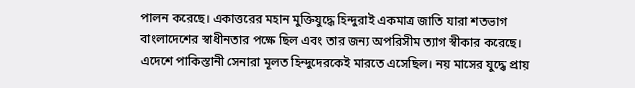পালন করেছে। একাত্তরের মহান মুক্তিযুদ্ধে হিন্দুরাই একমাত্র জাতি যারা শতভাগ বাংলাদেশের স্বাধীনতার পক্ষে ছিল এবং তার জন্য অপরিসীম ত্যাগ স্বীকার করেছে। এদেশে পাকিস্তানী সেনারা মূলত হিন্দুদেরকেই মারতে এসেছিল। নয় মাসের যুদ্ধে প্রায়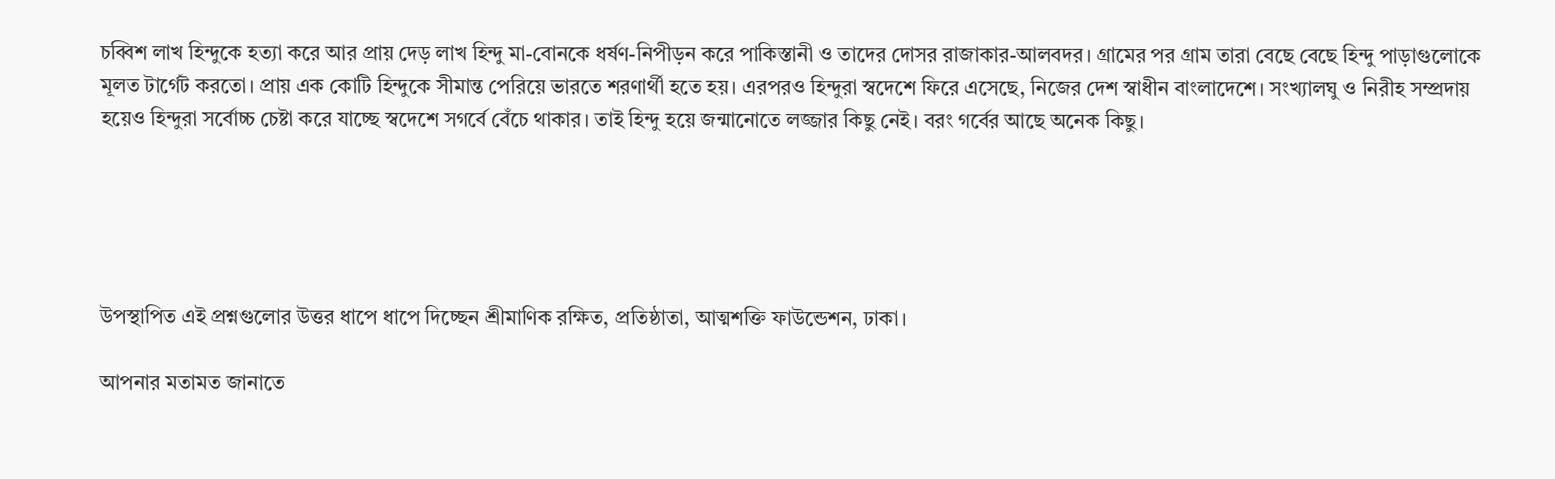চব্বিশ লাখ হিন্দুকে হত্যা করে আর প্রায় দেড় লাখ হিন্দু মা-বোনকে ধর্ষণ-নিপীড়ন করে পাকিস্তানী ও তাদের দোসর রাজাকার-আলবদর। গ্রামের পর গ্রাম তারা বেছে বেছে হিন্দু পাড়াগুলোকে মূলত টার্গেট করতো। প্রায় এক কোটি হিন্দুকে সীমান্ত পেরিয়ে ভারতে শরণার্থী হতে হয়। এরপরও হিন্দুরা স্বদেশে ফিরে এসেছে, নিজের দেশ স্বাধীন বাংলাদেশে। সংখ্যালঘু ও নিরীহ সম্প্রদায় হয়েও হিন্দুরা সর্বোচ্চ চেষ্টা করে যাচ্ছে স্বদেশে সগর্বে বেঁচে থাকার। তাই হিন্দু হয়ে জন্মানোতে লজ্জার কিছু নেই। বরং গর্বের আছে অনেক কিছু।





উপস্থাপিত এই প্রশ্নগুলোর উত্তর ধাপে ধাপে দিচ্ছেন শ্রীমাণিক রক্ষিত, প্রতিষ্ঠাতা, আত্মশক্তি ফাউন্ডেশন, ঢাকা।

আপনার মতামত জানাতে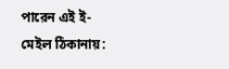পারেন এই ই-মেইল ঠিকানায়: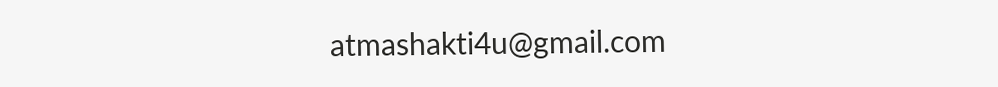atmashakti4u@gmail.com